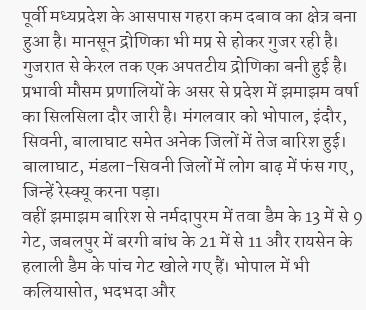पूर्वी मध्यप्रदेश के आसपास गहरा कम दबाव का क्षेत्र बना हुआ है। मानसून द्रोणिका भी मप्र से होकर गुजर रही है। गुजरात से केरल तक एक अपतटीय द्रोणिका बनी हुई है। प्रभावी मौसम प्रणालियों के असर से प्रदेश में झमाझम वर्षा का सिलसिला दौर जारी है। मंगलवार को भोपाल, इंदौर, सिवनी, बालाघाट समेत अनेक जिलों में तेज बारिश हुई। बालाघाट, मंडला-सिवनी जिलों में लोग बाढ़ में फंस गए, जिन्हें रेस्क्यू करना पड़ा।
वहीं झमाझम बारिश से नर्मदापुरम में तवा डैम के 13 में से 9 गेट, जबलपुर में बरगी बांध के 21 में से 11 और रायसेन के हलाली डैम के पांच गेट खोले गए हैं। भोपाल में भी कलियासोत, भदभदा और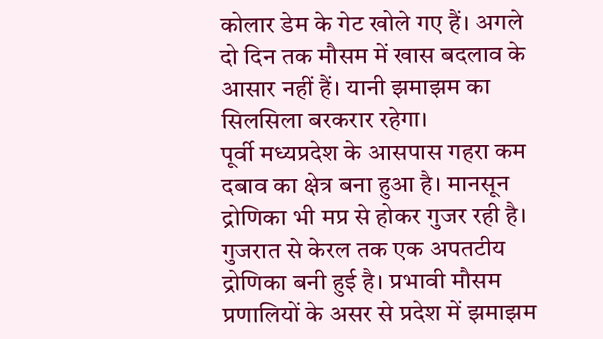कोलार डेम के गेट खोले गए हैं। अगले दो दिन तक मौसम में खास बदलाव के आसार नहीं हैं। यानी झमाझम का सिलसिला बरकरार रहेगा।
पूर्वी मध्यप्रदेश के आसपास गहरा कम दबाव का क्षेत्र बना हुआ है। मानसून द्रोणिका भी मप्र से होकर गुजर रही है। गुजरात से केरल तक एक अपतटीय द्रोणिका बनी हुई है। प्रभावी मौसम प्रणालियों के असर से प्रदेश में झमाझम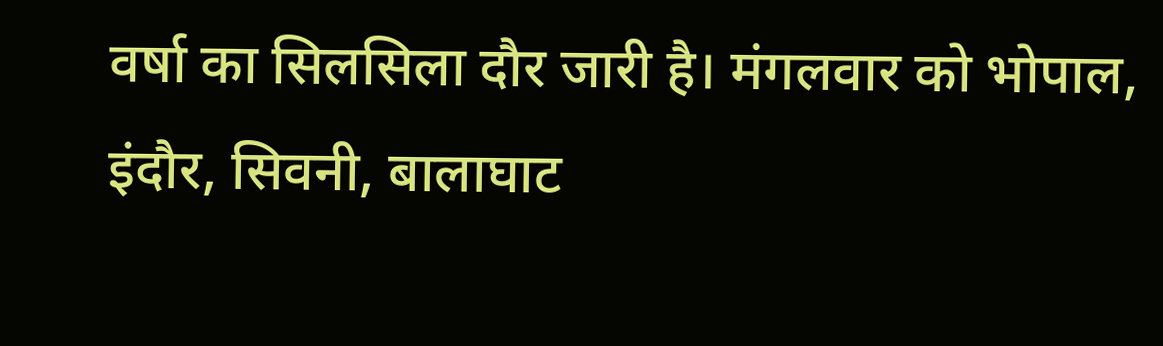वर्षा का सिलसिला दौर जारी है। मंगलवार को भोपाल, इंदौर, सिवनी, बालाघाट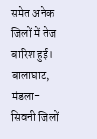समेत अनेक जिलों में तेज बारिश हुई। बालाघाट, मंडला-सिवनी जिलों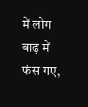में लोग बाढ़ में फंस गए,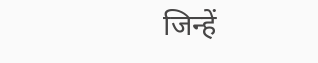जिन्हें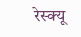रेस्क्यू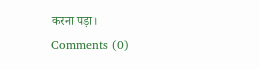करना पड़ा।
Comments (0)